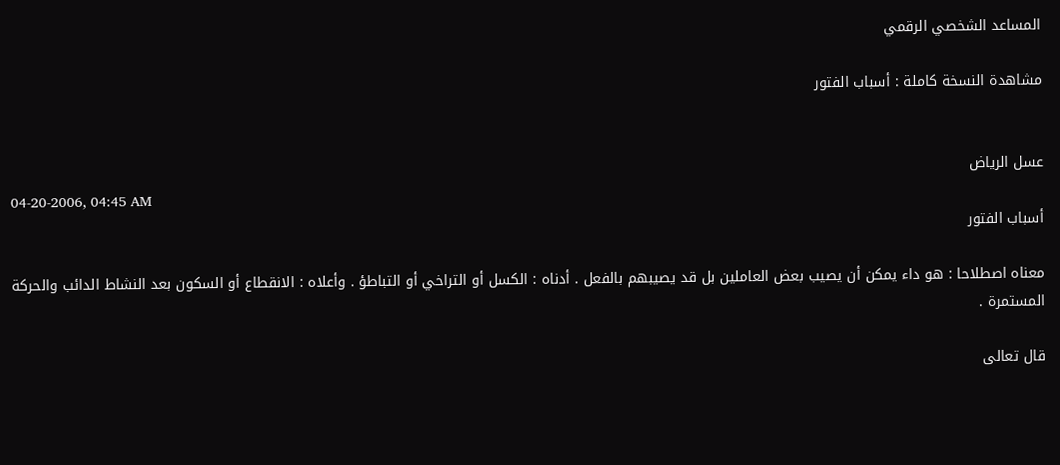المساعد الشخصي الرقمي

مشاهدة النسخة كاملة : أسباب الفتور


عسل الرياض
04-20-2006, 04:45 AM
أسباب الفتور

معناه اصطلاحا : هو داء يمكن أن يصيب بعض العاملين بل قد يصيبهم بالفعل . أدناه : الكسل أو التراخي أو التباطؤ . وأعلاه : الانقطاع أو السكون بعد النشاط الدائب والحركة المستمرة .

قال تعالى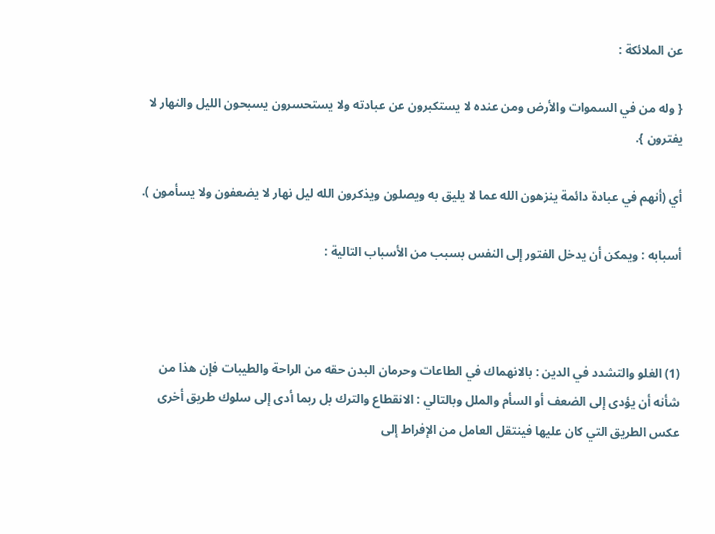عن الملائكة :

{ وله من في السموات والأرض ومن عنده لا يستكبرون عن عبادته ولا يستحسرون يسبحون الليل والنهار لا يفترون }.

أي (أنهم في عبادة دائمة ينزهون الله عما لا يليق به ويصلون ويذكرون الله ليل نهار لا يضعفون ولا يسأمون ).

أسبابه : ويمكن أن يدخل الفتور إلى النفس بسبب من الأسباب التالية :



(1) الغلو والتشدد في الدين : بالانهماك في الطاعات وحرمان البدن حقه من الراحة والطيبات فإن هذا من شأنه أن يؤدى إلى الضعف أو السأم والملل وبالتالي : الانقطاع والترك بل ربما أدى إلى سلوك طريق أخرى عكس الطريق التي كان عليها فينتقل العامل من الإفراط إلى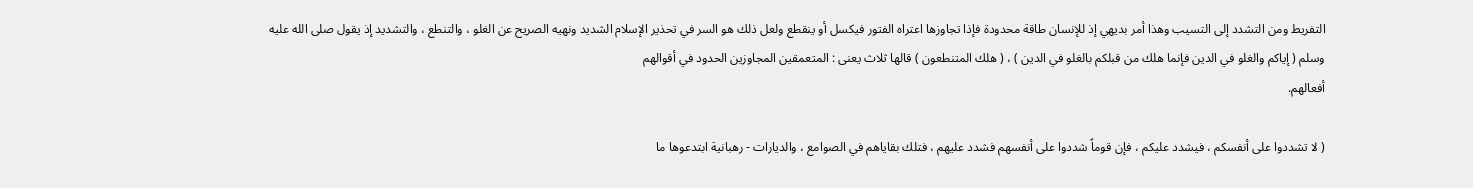التفريط ومن التشدد إلى التسيب وهذا أمر بديهي إذ للإنسان طاقة محدودة فإذا تجاوزها اعتراه الفتور فيكسل أو ينقطع ولعل ذلك هو السر في تحذير الإسلام الشديد ونهيه الصريح عن الغلو ، والتنطع ، والتشديد إذ يقول صلى الله عليه وسلم ( إياكم والغلو في الدين فإنما هلك من قبلكم بالغلو في الدين ) ، ( هلك المتنطعون ) قالها ثلاث يعنى : المتعمقين المجاوزين الحدود في أقوالهم
أفعالهم.

( لا تشددوا على أنفسكم ، فيشدد عليكم ، فإن قوماً شددوا على أنفسهم فشدد عليهم ، فتلك بقاياهم في الصوامع ، والديارات - رهبانية ابتدعوها ما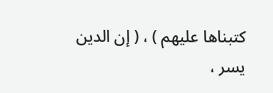كتبناها عليهم ) ، ( إن الدين يسر ،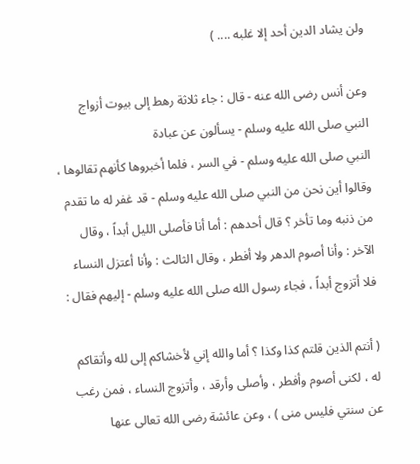ولن يشاد الدين أحد إلا غلبه .... )

وعن أنس رضى الله عنه - قال : جاء ثلاثة رهط إلى بيوت أزواج النبي صلى الله عليه وسلم - يسألون عن عبادة
النبي صلى الله عليه وسلم - في السر ، فلما أخبروها كأنهم تقالوها ، وقالوا أين نحن من النبي صلى الله عليه وسلم - قد غفر له ما تقدم من ذنبه وما تأخر ؟ قال أحدهم : أما أنا فأصلى الليل أبداً ، وقال الآخر : وأنا أصوم الدهر ولا أفطر ، وقال الثالث : وأنا أعتزل النساء فلا أتزوج أبداً ، فجاء رسول الله صلى الله عليه وسلم - إليهم فقال :

( أنتم الذين قلتم كذا وكذا ؟ أما والله إني لأخشاكم إلى لله وأتقاكم له ، لكنى أصوم وأفطر ، وأصلى وأرقد ، وأتزوج النساء ، فمن رغب عن سنتي فليس منى ) ، وعن عائشة رضى الله تعالى عنها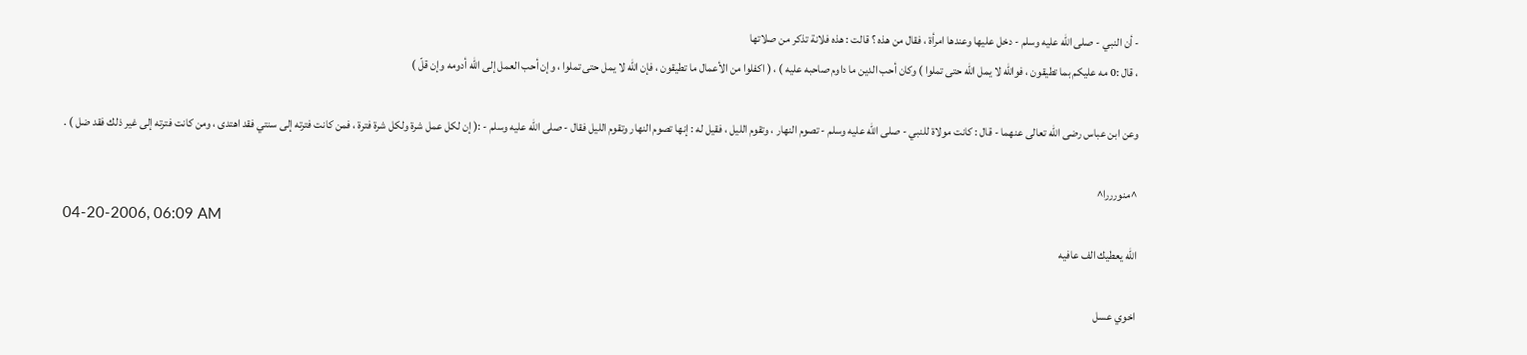- أن النبي - صلى الله عليه وسلم - دخل عليها وعندها امرأة ، فقال من هذه ؟ قالت : هذه فلانة تذكر من صلاتها
، قال :0 مه عليكم بما تطيقون ، فوالله لا يمل الله حتى تملوا ) وكان أحب الدين ما داوم صاحبه عليه ) ، ( اكفلوا من الأعمال ما تطيقون ، فإن الله لا يمل حتى تملوا ، وإن أحب العمل إلى الله أدومه وإن قلّ )

وعن ابن عباس رضى الله تعالى عنهما - قال : كانت مولاة للنبي - صلى الله عليه وسلم - تصوم النهار ، وتقوم الليل ، فقيل له : إنها تصوم النهار وتقوم الليل فقال - صلى الله عليه وسلم - :( إن لكل عمل شرة ولكل شرة فترة ، فمن كانت فترته إلى سنتي فقد اهتدى ، ومن كانت فترته إلى غير ذلك فقد ضل ) .

^منورررا^
04-20-2006, 06:09 AM
الله يعطيك الف عافيه

اخوي عسل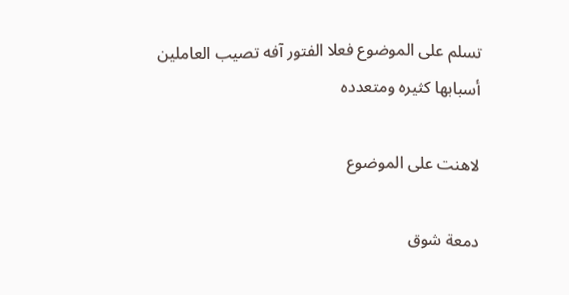تسلم على الموضوع فعلا الفتور آفه تصيب العاملين
أسبابها كثيره ومتعدده

لاهنت على الموضوع

دمعة شوق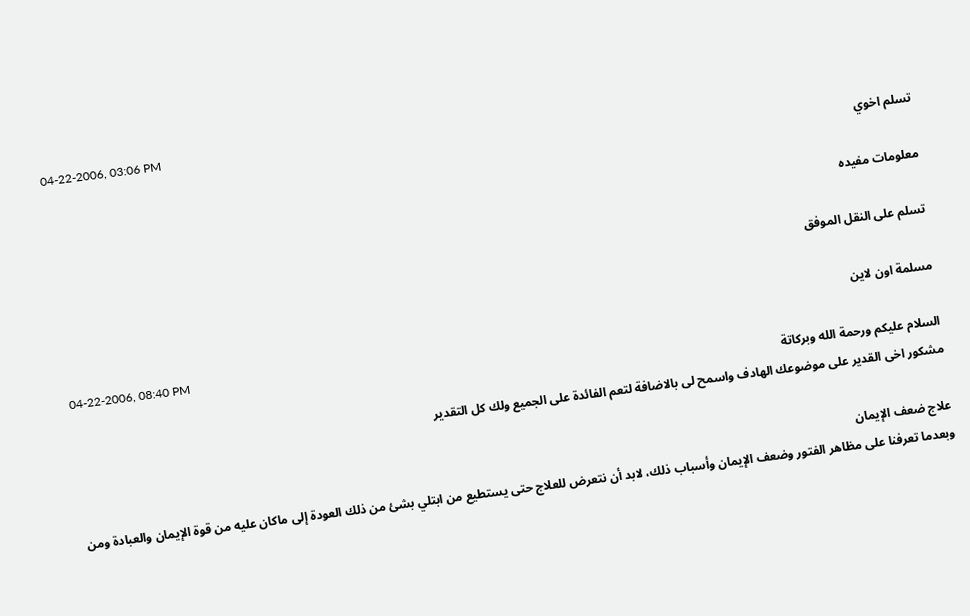04-22-2006, 03:06 PM
تسلم اخوي

معلومات مفيده

تسلم على النقل الموفق

مسلمة اون لاين
04-22-2006, 08:40 PM
السلام عليكم ورحمة الله وبركاتة
مشكور اخى القدير على موضوعك الهادف واسمح لى بالاضافة لتعم الفائدة على الجميع ولك كل التقدير

علاج ضعف الإيمان
وبعدما تعرفنا على مظاهر الفتور وضعف الإيمان وأسباب ذلك، لابد أن نتعرض للعلاج حتى يستطيع من ابتلي بشئ من ذلك العودة إلى ماكان عليه من قوة الإيمان والعبادة ومن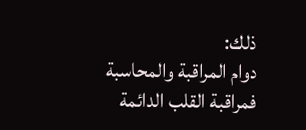ذلك:
دوام المراقبة والمحاسبة
فمراقبة القلب الدائمة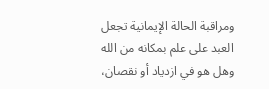ومراقبة الحالة الإيمانية تجعل العبد على علم بمكانه من الله وهل هو في ازدياد أو نقصان،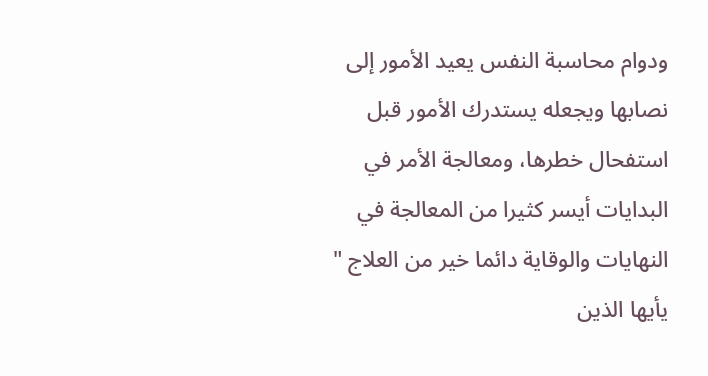ودوام محاسبة النفس يعيد الأمور إلى نصابها ويجعله يستدرك الأمور قبل استفحال خطرها، ومعالجة الأمر في البدايات أيسر كثيرا من المعالجة في النهايات والوقاية دائما خير من العلاج " يأيها الذين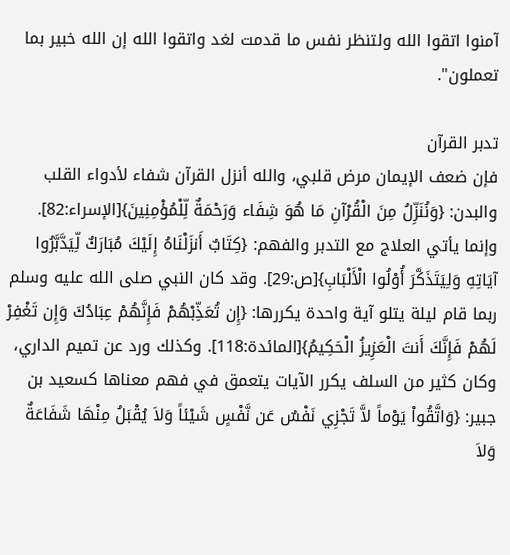آمنوا اتقوا الله ولتنظر نفس ما قدمت لغد واتقوا الله إن الله خبير بما تعملون".

تدبر القرآن
فإن ضعف الإيمان مرض قلبي، والله أنزل القرآن شفاء لأدواء القلب والبدن: {وَنُنَزِّلُ مِنَ الْقُرْآنِ مَا هُوَ شِفَاء وَرَحْمَةٌ لِّلْمُؤْمِنِينَ}[الإسراء:82]. وإنما يأتي العلاج مع التدبر والفهم: {كِتَابٌ أَنزَلْنَاهُ إِلَيْكَ مُبَارَكٌ لِّيَدَّبَّرُوا آيَاتِهِ وَلِيَتَذَكَّرَ أُوْلُوا الْأَلْبَابِ}[ص:29]. وقد كان النبي صلى الله عليه وسلم ربما قام ليلة يتلو آية واحدة يكررها: {إِن تُعَذِّبْهُمْ فَإِنَّهُمْ عِبَادُكَ وَإِن تَغْفِرْ لَهُمْ فَإِنَّكَ أَنتَ الْعَزِيزُ الْحَكِيمُ}[المائدة:118]. وكذلك ورد عن تميم الداري، وكان كثير من السلف يكرر الآيات يتعمق في فهم معناها كسعيد بن جبير: {وَاتَّقُواْ يَوْماً لاَّ تَجْزِي نَفْسٌ عَن نَّفْسٍ شَيْئاً وَلاَ يُقْبَلُ مِنْهَا شَفَاعَةٌ وَلاَ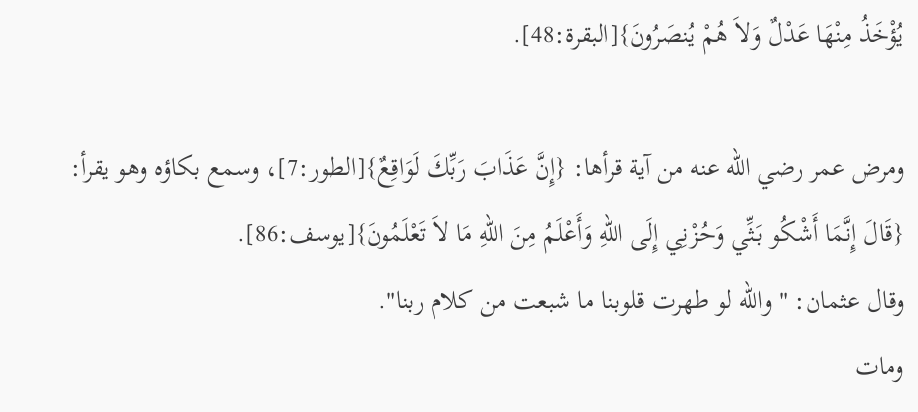يُؤْخَذُ مِنْهَا عَدْلٌ وَلاَ هُمْ يُنصَرُونَ}[البقرة:48].

ومرض عمر رضي الله عنه من آية قرأها: {إِنَّ عَذَابَ رَبِّكَ لَوَاقِعٌ}[الطور:7]، وسمع بكاؤه وهو يقرأ: {قَالَ إِنَّمَا أَشْكُو بَثِّي وَحُزْنِي إِلَى اللّهِ وَأَعْلَمُ مِنَ اللّهِ مَا لاَ تَعْلَمُونَ}[يوسف:86].
وقال عثمان: "والله لو طهرت قلوبنا ما شبعت من كلام ربنا".
ومات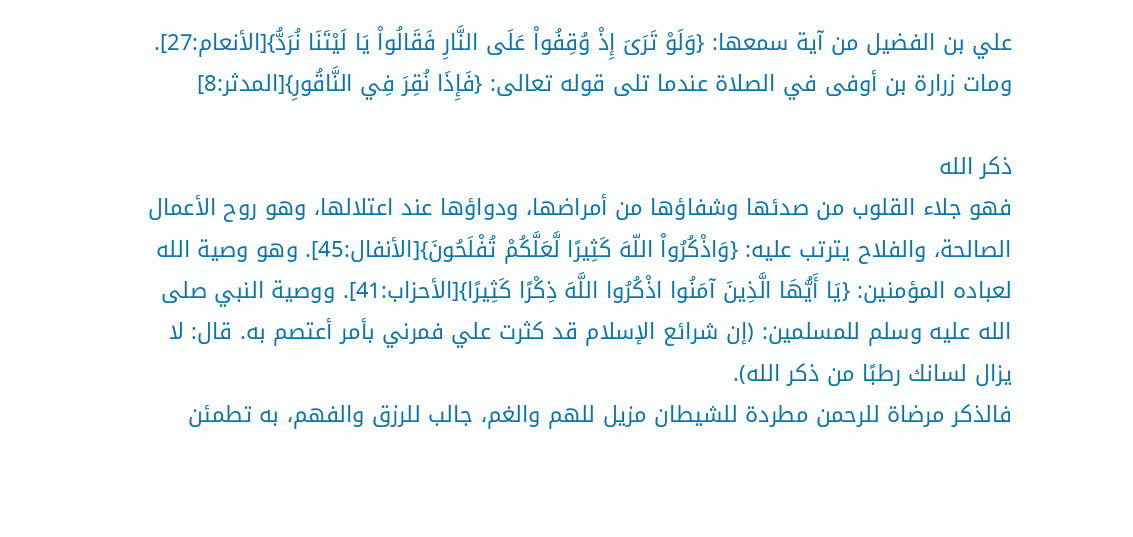علي بن الفضيل من آية سمعها: {وَلَوْ تَرَىَ إِذْ وُقِفُواْ عَلَى النَّارِ فَقَالُواْ يَا لَيْتَنَا نُرَدُّ}[الأنعام:27].
ومات زرارة بن أوفى في الصلاة عندما تلى قوله تعالى: {فَإِذَا نُقِرَ فِي النَّاقُورِ}[المدثر:8]

ذكر الله
فهو جلاء القلوب من صدئها وشفاؤها من أمراضها، ودواؤها عند اعتلالها، وهو روح الأعمال الصالحة، والفلاح يترتب عليه: {وَاذْكُرُواْ اللّهَ كَثِيرًا لَّعَلَّكُمْ تُفْلَحُونَ}[الأنفال:45]. وهو وصية الله لعباده المؤمنين: {يَا أَيُّهَا الَّذِينَ آمَنُوا اذْكُرُوا اللَّهَ ذِكْرًا كَثِيرًا}[الأحزاب:41]. ووصية النبي صلى الله عليه وسلم للمسلمين: (إن شرائع الإسلام قد كثرت علي فمرني بأمر أعتصم به. قال: لا يزال لسانك رطبًا من ذكر الله).
فالذكر مرضاة للرحمن مطردة للشيطان مزيل للهم والغم، جالب للرزق والفهم، به تطمئن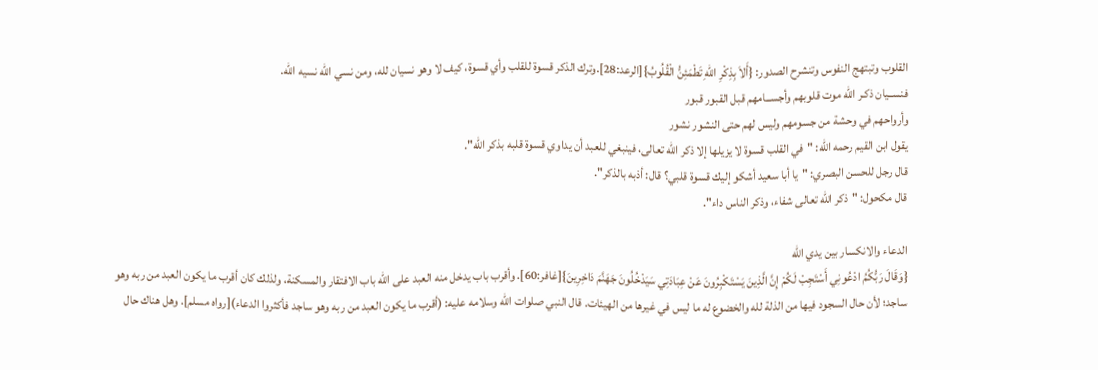القلوب وتبتهج النفوس وتنشرح الصدور: {أَلاَ بِذِكْرِ اللّهِ تَطْمَئِنُّ الْقُلُوبُ}[الرعد:28].وترك الذكر قسوة للقلب وأي قسوة، كيف لا وهو نسيان لله، ومن نسي الله نسيه الله.
فنســيان ذكـر الله موت قلوبهم وأجســامهم قبل القبور قبور
وأرواحهم في وحشة من جسومهم وليس لهم حتى النشور نشور
يقول ابن القيم رحمه الله: "في القلب قسوة لا يزيلها إلا ذكر الله تعالى، فينبغي للعبد أن يداوي قسوة قلبه بذكر الله".
قال رجل للحسن البصري: "يا أبا سعيد أشكو إليك قسوة قلبي؟ قال: أذبه بالذكر".
قال مكحول: "ذكر الله تعالى شفاء، وذكر الناس داء".

الدعاء والانكسار بين يدي الله
{وَقَالَ رَبُّكُمُ ادْعُونِي أَسْتَجِبْ لَكُمْ إِنَّ الَّذِينَ يَسْتَكْبِرُونَ عَنْ عِبَادَتِي سَيَدْخُلُونَ جَهَنَّمَ دَاخِرِينَ}[غافر:60]. وأقرب باب يدخل منه العبد على الله باب الافتقار والمسكنة، ولذلك كان أقرب ما يكون العبد من ربه وهو ساجد؛ لأن حال السجود فيها من الذلة لله والخضوع له ما ليس في غيرها من الهيئات. قال النبي صلوات الله وسلامه عليه: (أقرب ما يكون العبد من ربه وهو ساجد فأكثروا الدعاء)[رواه مسلم]. وهل هناك حال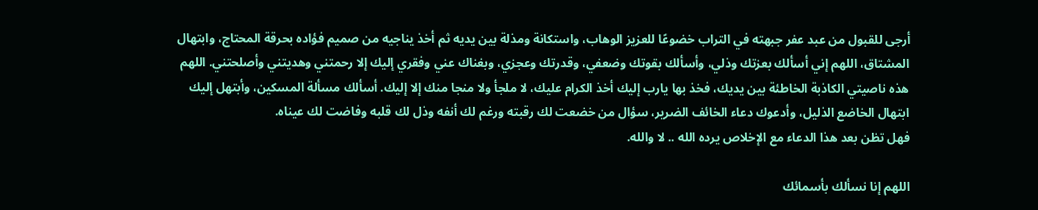أرجى للقبول من عبد عفر جبهته في التراب خضوعًا للعزيز الوهاب، واستكانة ومذلة بين يديه ثم أخذ يناجيه من صميم فؤاده بحرقة المحتاج، وابتهال المشتاق، اللهم إني أسألك بعزتك وذلي، وأسألك بقوتك وضعفي، وقدرتك وعجزي، وبغناك عني وفقري إليك إلا رحمتني وهديتني وأصلحتني. اللهم هذه ناصيتي الكاذبة الخاطئة بين يديك، فخذ بها يارب إليك أخذ الكرام عليك، لا ملجأ ولا منجا منك إلا إليك. أسألك مسألة المسكين، وأبتهل إليك ابتهال الخاضع الذليل، وأدعوك دعاء الخائف الضرير، سؤال من خضعت لك رقبته ورغم لك أنفه وذل لك قلبه وفاضت لك عيناه.
فهل تظن بعد هذا الدعاء مع الإخلاص يرده الله .. لا والله.

اللهم إنا نسألك بأسمائك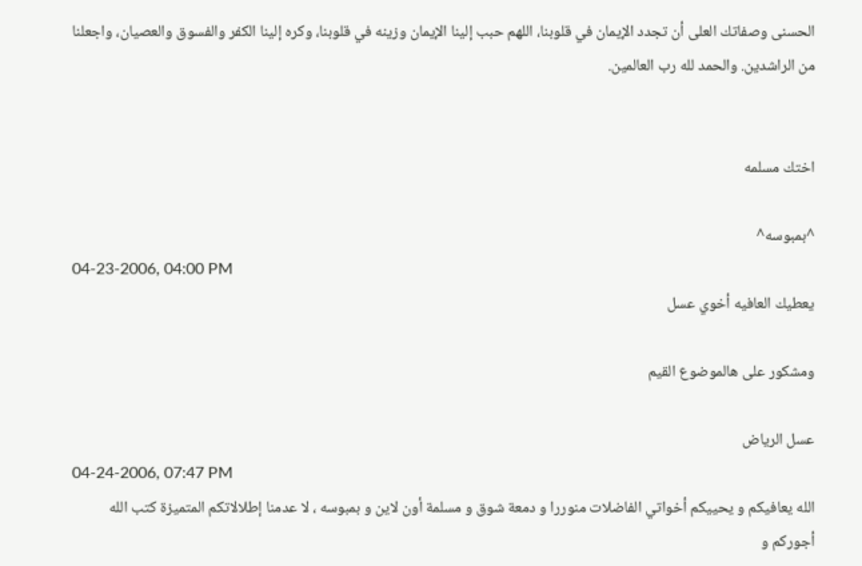الحسنى وصفاتك العلى أن تجدد الإيمان في قلوبنا، اللهم حبب إلينا الإيمان وزينه في قلوبنا، وكره إلينا الكفر والفسوق والعصيان، واجعلنا من الراشدين. والحمد لله رب العالمين.


اختك مسلمه

^بمبوسه^
04-23-2006, 04:00 PM
يعطيك العافيه أخوي عسل

ومشكور على هالموضوع القيم

عسل الرياض
04-24-2006, 07:47 PM
الله يعافيكم و يحييكم أخواتي الفاضلات منوررا و دمعة شوق و مسلمة أون لاين و بمبوسه ، لا عدمنا إطلالاتكم المتميزة كتب الله أجوركم و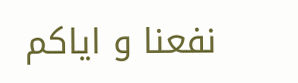نفعنا و اياكم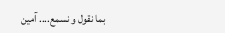بما نقول و نسمع.... آمين